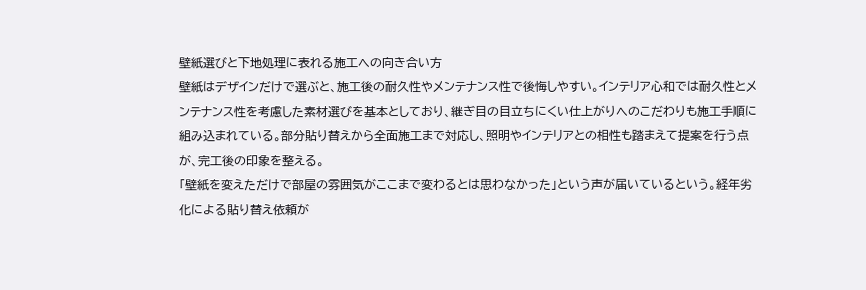壁紙選びと下地処理に表れる施工への向き合い方
壁紙はデザインだけで選ぶと、施工後の耐久性やメンテナンス性で後悔しやすい。インテリア心和では耐久性とメンテナンス性を考慮した素材選びを基本としており、継ぎ目の目立ちにくい仕上がりへのこだわりも施工手順に組み込まれている。部分貼り替えから全面施工まで対応し、照明やインテリアとの相性も踏まえて提案を行う点が、完工後の印象を整える。
「壁紙を変えただけで部屋の雰囲気がここまで変わるとは思わなかった」という声が届いているという。経年劣化による貼り替え依頼が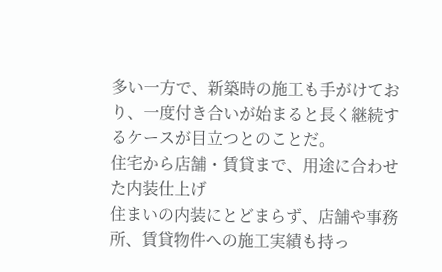多い一方で、新築時の施工も手がけており、一度付き合いが始まると長く継続するケースが目立つとのことだ。
住宅から店舗・賃貸まで、用途に合わせた内装仕上げ
住まいの内装にとどまらず、店舗や事務所、賃貸物件への施工実績も持っ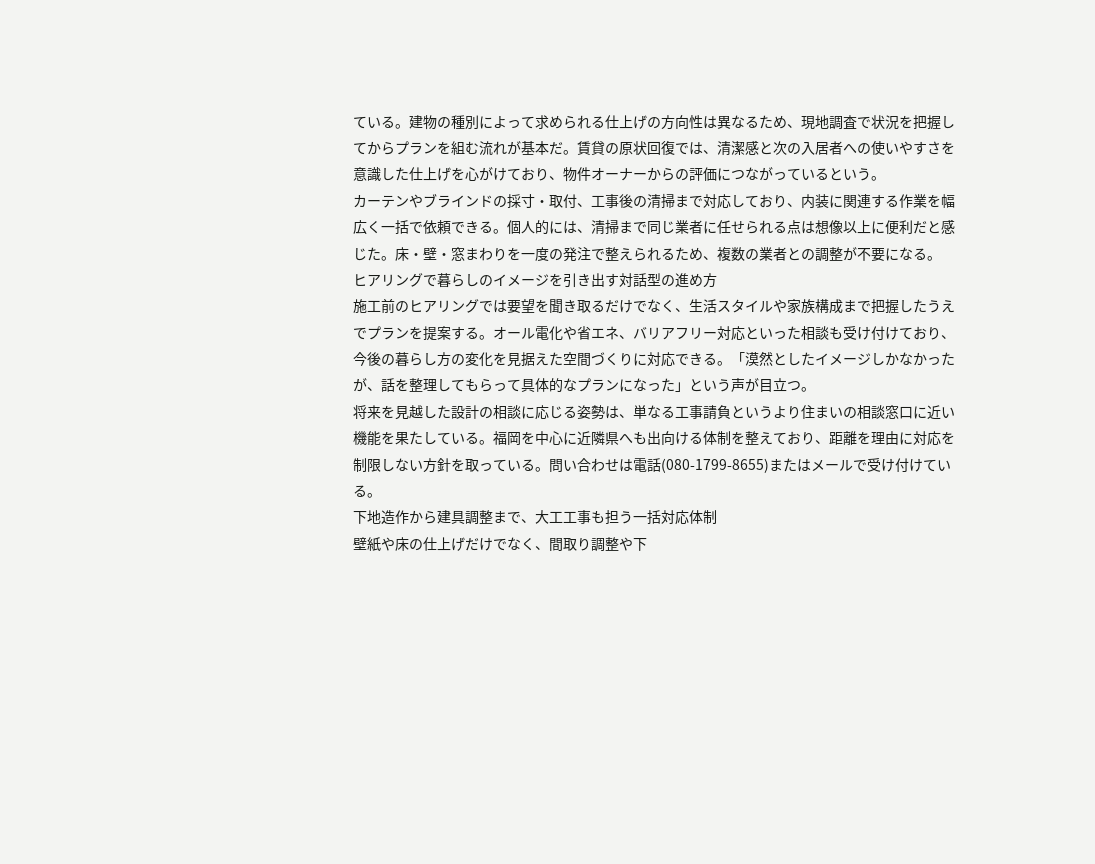ている。建物の種別によって求められる仕上げの方向性は異なるため、現地調査で状況を把握してからプランを組む流れが基本だ。賃貸の原状回復では、清潔感と次の入居者への使いやすさを意識した仕上げを心がけており、物件オーナーからの評価につながっているという。
カーテンやブラインドの採寸・取付、工事後の清掃まで対応しており、内装に関連する作業を幅広く一括で依頼できる。個人的には、清掃まで同じ業者に任せられる点は想像以上に便利だと感じた。床・壁・窓まわりを一度の発注で整えられるため、複数の業者との調整が不要になる。
ヒアリングで暮らしのイメージを引き出す対話型の進め方
施工前のヒアリングでは要望を聞き取るだけでなく、生活スタイルや家族構成まで把握したうえでプランを提案する。オール電化や省エネ、バリアフリー対応といった相談も受け付けており、今後の暮らし方の変化を見据えた空間づくりに対応できる。「漠然としたイメージしかなかったが、話を整理してもらって具体的なプランになった」という声が目立つ。
将来を見越した設計の相談に応じる姿勢は、単なる工事請負というより住まいの相談窓口に近い機能を果たしている。福岡を中心に近隣県へも出向ける体制を整えており、距離を理由に対応を制限しない方針を取っている。問い合わせは電話(080-1799-8655)またはメールで受け付けている。
下地造作から建具調整まで、大工工事も担う一括対応体制
壁紙や床の仕上げだけでなく、間取り調整や下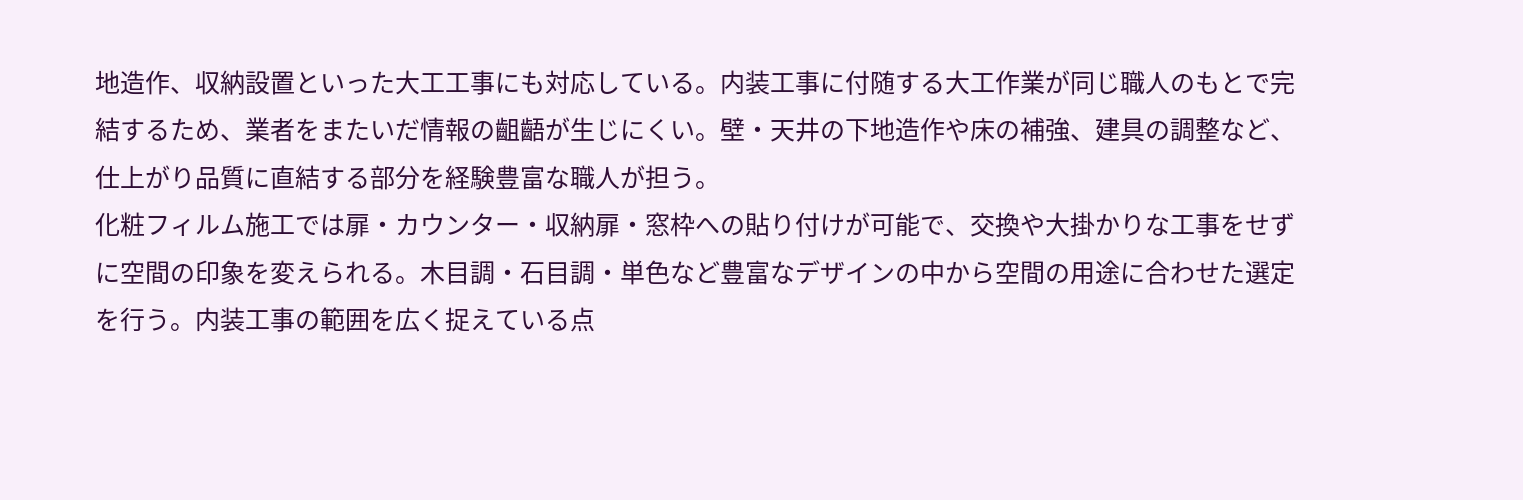地造作、収納設置といった大工工事にも対応している。内装工事に付随する大工作業が同じ職人のもとで完結するため、業者をまたいだ情報の齟齬が生じにくい。壁・天井の下地造作や床の補強、建具の調整など、仕上がり品質に直結する部分を経験豊富な職人が担う。
化粧フィルム施工では扉・カウンター・収納扉・窓枠への貼り付けが可能で、交換や大掛かりな工事をせずに空間の印象を変えられる。木目調・石目調・単色など豊富なデザインの中から空間の用途に合わせた選定を行う。内装工事の範囲を広く捉えている点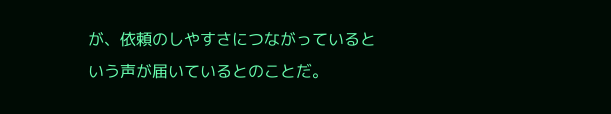が、依頼のしやすさにつながっているという声が届いているとのことだ。